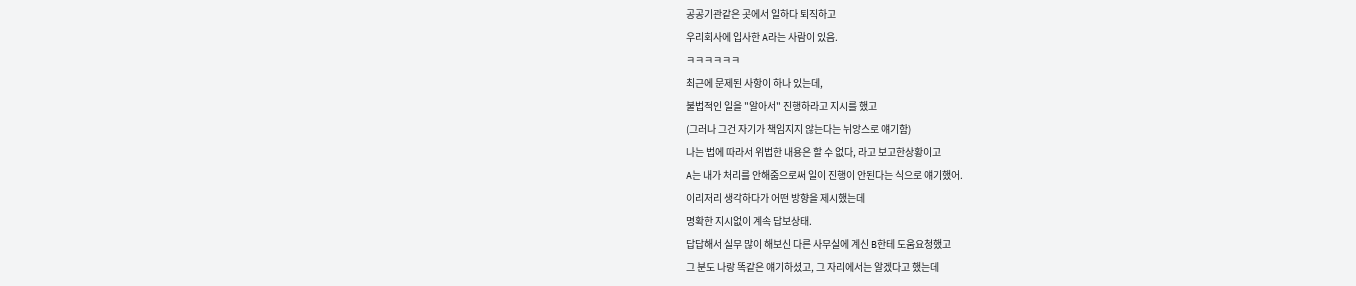공공기관같은 곳에서 일하다 퇴직하고
우리회사에 입사한 A라는 사람이 있음.
ㅋㅋㅋㅋㅋㅋ
최근에 문제된 사항이 하나 있는데,
불법적인 일을 "알아서" 진행하라고 지시를 했고
(그러나 그건 자기가 책임지지 않는다는 뉘앙스로 얘기함)
나는 법에 따라서 위법한 내용은 할 수 없다, 라고 보고한상황이고
A는 내가 처리를 안해줌으로써 일이 진행이 안된다는 식으로 얘기했어.
이리저리 생각하다가 어떤 방향을 제시했는데
명확한 지시없이 계속 답보상태.
답답해서 실무 많이 해보신 다른 사무실에 계신 B한테 도움요청했고
그 분도 나랑 똑같은 얘기하셨고, 그 자리에서는 알겠다고 했는데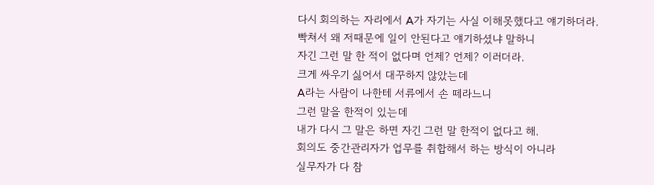다시 회의하는 자리에서 A가 자기는 사실 이해못했다고 얘기하더라.
빡쳐서 왜 저때문에 일이 안된다고 얘기하셨냐 말하니
자긴 그런 말 한 적이 없다며 언제? 언제? 이러더라.
크게 싸우기 싫어서 대꾸하지 않았는데
A라는 사람이 나한테 서류에서 손 떼라느니
그런 말을 한적이 있는데
내가 다시 그 말은 하면 자긴 그런 말 한적이 없다고 해.
회의도 중간관리자가 업무를 취합해서 하는 방식이 아니라
실무자가 다 참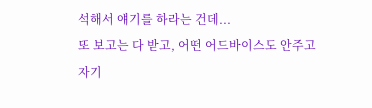석해서 얘기를 하라는 건데...
또 보고는 다 받고, 어떤 어드바이스도 안주고
자기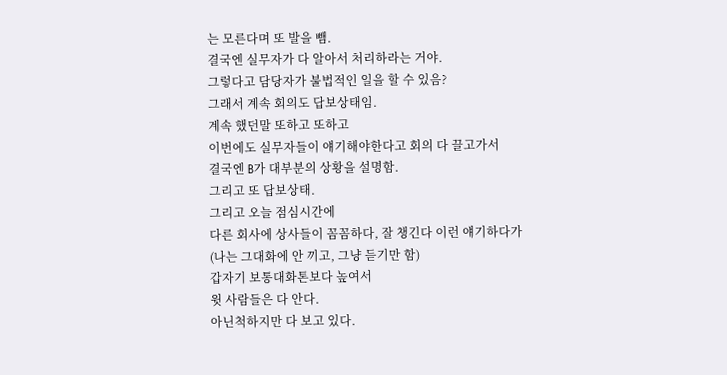는 모른다며 또 발을 뺌.
결국엔 실무자가 다 알아서 처리하라는 거야.
그렇다고 담당자가 불법적인 일을 할 수 있음?
그래서 계속 회의도 답보상태임.
계속 했던말 또하고 또하고
이번에도 실무자들이 얘기해야한다고 회의 다 끌고가서
결국엔 B가 대부분의 상황을 설명함.
그리고 또 답보상태.
그리고 오늘 점심시간에
다른 회사에 상사들이 꼼꼼하다, 잘 챙긴다 이런 얘기하다가
(나는 그대화에 안 끼고, 그냥 듣기만 함)
갑자기 보통대화톤보다 높여서
윗 사람들은 다 안다.
아닌척하지만 다 보고 있다.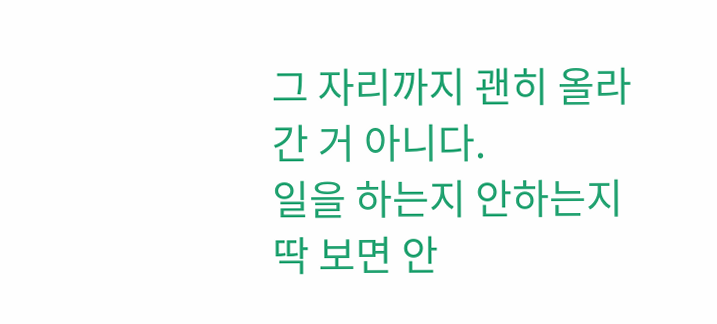그 자리까지 괜히 올라간 거 아니다.
일을 하는지 안하는지 딱 보면 안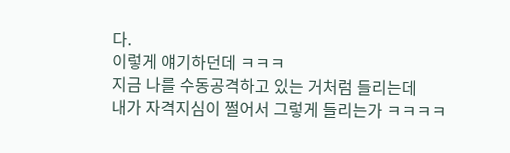다.
이렇게 얘기하던데 ㅋㅋㅋ
지금 나를 수동공격하고 있는 거처럼 들리는데
내가 자격지심이 쩔어서 그렇게 들리는가 ㅋㅋㅋㅋ